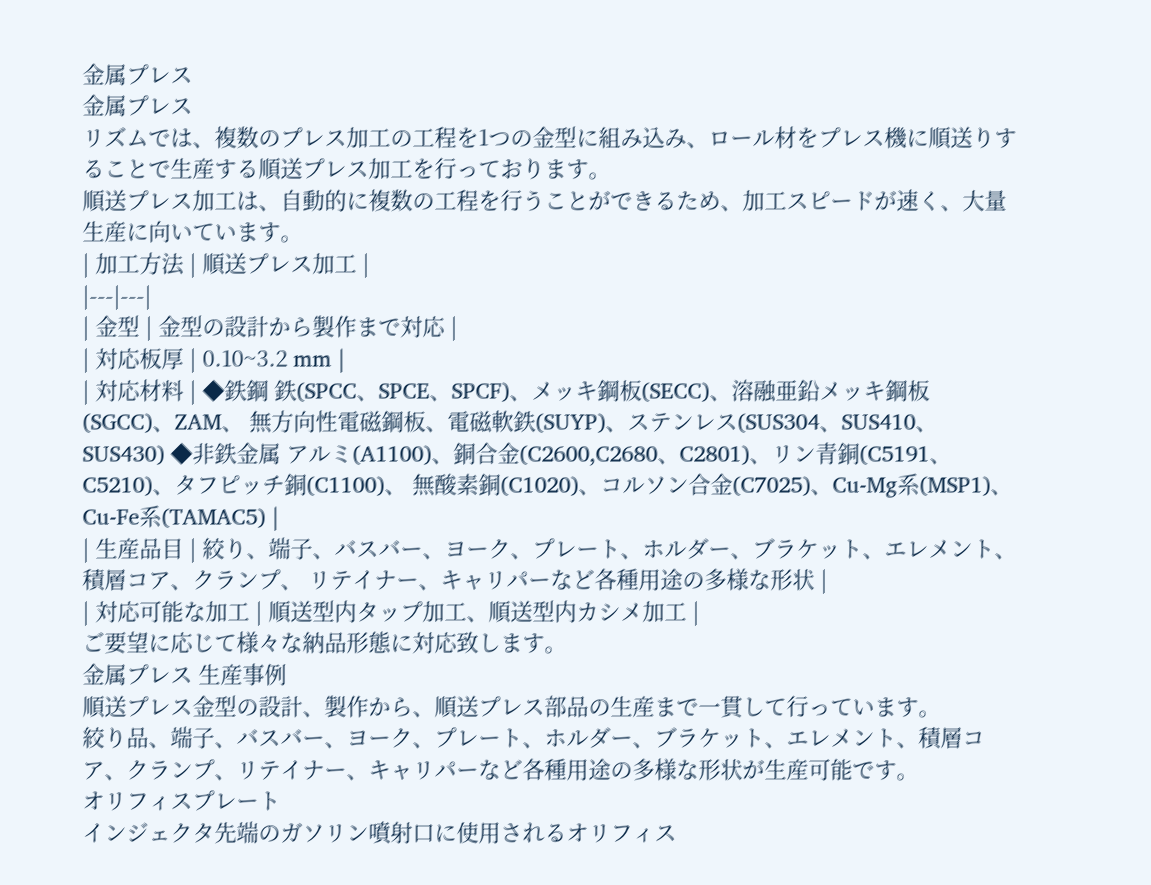金属プレス
金属プレス
リズムでは、複数のプレス加工の工程を1つの金型に組み込み、ロール材をプレス機に順送りすることで生産する順送プレス加工を行っております。
順送プレス加工は、自動的に複数の工程を行うことができるため、加工スピードが速く、大量生産に向いています。
| 加工方法 | 順送プレス加工 |
|---|---|
| 金型 | 金型の設計から製作まで対応 |
| 対応板厚 | 0.10~3.2 mm |
| 対応材料 | ◆鉄鋼 鉄(SPCC、SPCE、SPCF)、メッキ鋼板(SECC)、溶融亜鉛メッキ鋼板(SGCC)、ZAM、 無方向性電磁鋼板、電磁軟鉄(SUYP)、ステンレス(SUS304、SUS410、SUS430) ◆非鉄金属 アルミ(A1100)、銅合金(C2600,C2680、C2801)、リン青銅(C5191、C5210)、タフピッチ銅(C1100)、 無酸素銅(C1020)、コルソン合金(C7025)、Cu-Mg系(MSP1)、Cu-Fe系(TAMAC5) |
| 生産品目 | 絞り、端子、バスバー、ヨーク、プレート、ホルダー、ブラケット、エレメント、積層コア、クランプ、 リテイナー、キャリパーなど各種用途の多様な形状 |
| 対応可能な加工 | 順送型内タップ加工、順送型内カシメ加工 |
ご要望に応じて様々な納品形態に対応致します。
金属プレス 生産事例
順送プレス金型の設計、製作から、順送プレス部品の生産まで一貫して行っています。
絞り品、端子、バスバー、ヨーク、プレート、ホルダー、ブラケット、エレメント、積層コア、クランプ、リテイナー、キャリパーなど各種用途の多様な形状が生産可能です。
オリフィスプレート
インジェクタ先端のガソリン噴射口に使用されるオリフィス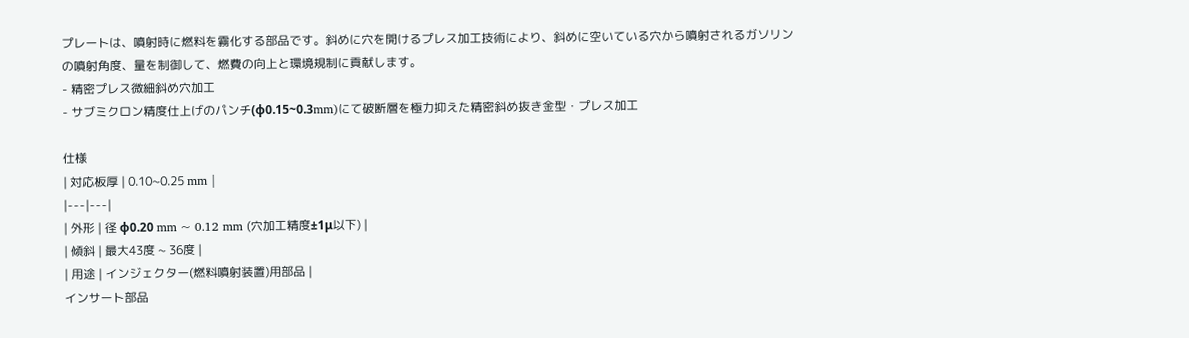プレートは、噴射時に燃料を霧化する部品です。斜めに穴を開けるプレス加工技術により、斜めに空いている穴から噴射されるガソリンの噴射角度、量を制御して、燃費の向上と環境規制に貢献します。
- 精密プレス微細斜め穴加工
- サブミクロン精度仕上げのパンチ(φ0.15~0.3mm)にて破断層を極力抑えた精密斜め抜き金型・プレス加工

仕様
| 対応板厚 | 0.10~0.25 mm |
|---|---|
| 外形 | 径 φ0.20 mm ~ 0.12 mm (穴加工精度±1μ以下) |
| 傾斜 | 最大43度 ~ 36度 |
| 用途 | インジェクター(燃料噴射装置)用部品 |
インサート部品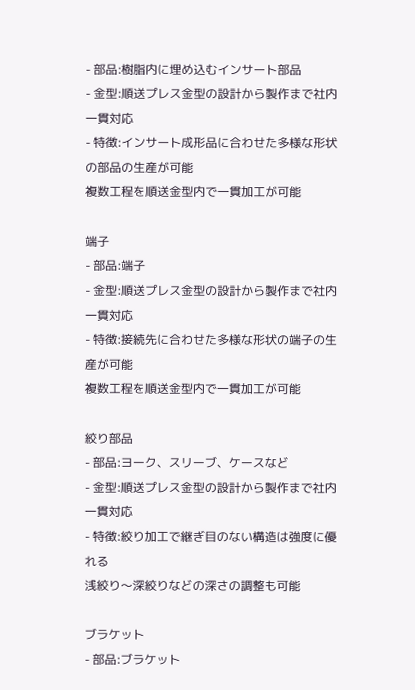- 部品:樹脂内に埋め込むインサート部品
- 金型:順送プレス金型の設計から製作まで社内一貫対応
- 特徴:インサート成形品に合わせた多様な形状の部品の生産が可能
複数工程を順送金型内で一貫加工が可能

端子
- 部品:端子
- 金型:順送プレス金型の設計から製作まで社内一貫対応
- 特徴:接続先に合わせた多様な形状の端子の生産が可能
複数工程を順送金型内で一貫加工が可能

絞り部品
- 部品:ヨーク、スリーブ、ケースなど
- 金型:順送プレス金型の設計から製作まで社内一貫対応
- 特徴:絞り加工で継ぎ目のない構造は強度に優れる
浅絞り〜深絞りなどの深さの調整も可能

ブラケット
- 部品:ブラケット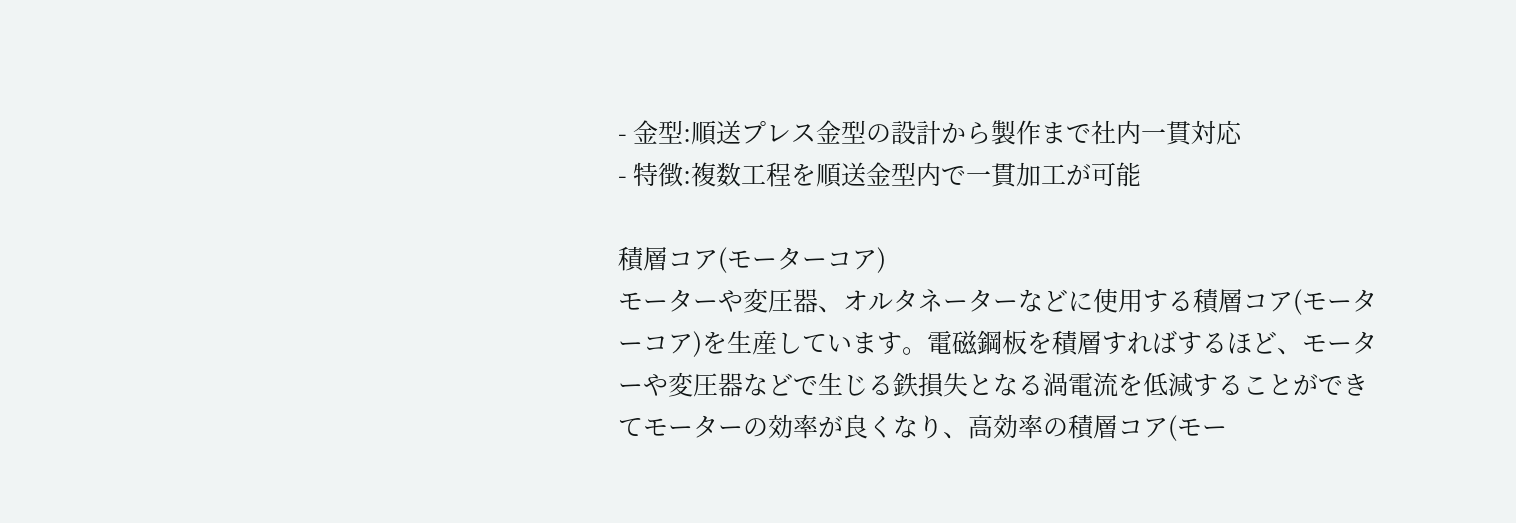- 金型:順送プレス金型の設計から製作まで社内一貫対応
- 特徴:複数工程を順送金型内で一貫加工が可能

積層コア(モーターコア)
モーターや変圧器、オルタネーターなどに使用する積層コア(モーターコア)を生産しています。電磁鋼板を積層すればするほど、モーターや変圧器などで生じる鉄損失となる渦電流を低減することができてモーターの効率が良くなり、高効率の積層コア(モー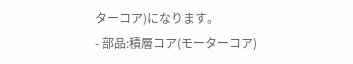ターコア)になります。
- 部品:積層コア(モーターコア)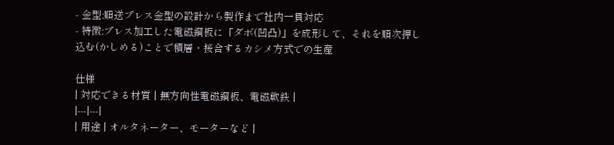- 金型:順送プレス金型の設計から製作まで社内一貫対応
- 特徴:プレス加工した電磁鋼板に「ダボ(凹凸)」を成形して、それを順次押し込む(かしめる)ことで積層・接合するカシメ方式での生産

仕様
| 対応できる材質 | 無方向性電磁鋼板、電磁軟鉄 |
|---|---|
| 用途 | オルタネーター、モーターなど |